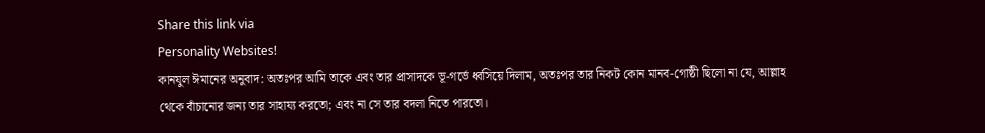Share this link via
Personality Websites!
কানযুল ঈমানের অনুবাদ: অতঃপর আমি তাকে এবং তার প্রাসাদকে ভূ-গর্ভে ধ্বসিয়ে দিলাম, অতঃপর তার নিকট কোন মানব-গোষ্ঠী ছিলো না যে, আল্লাহ থেকে বাঁচানোর জন্য তার সাহায্য করতো; এবং না সে তার বদলা নিতে পারতো।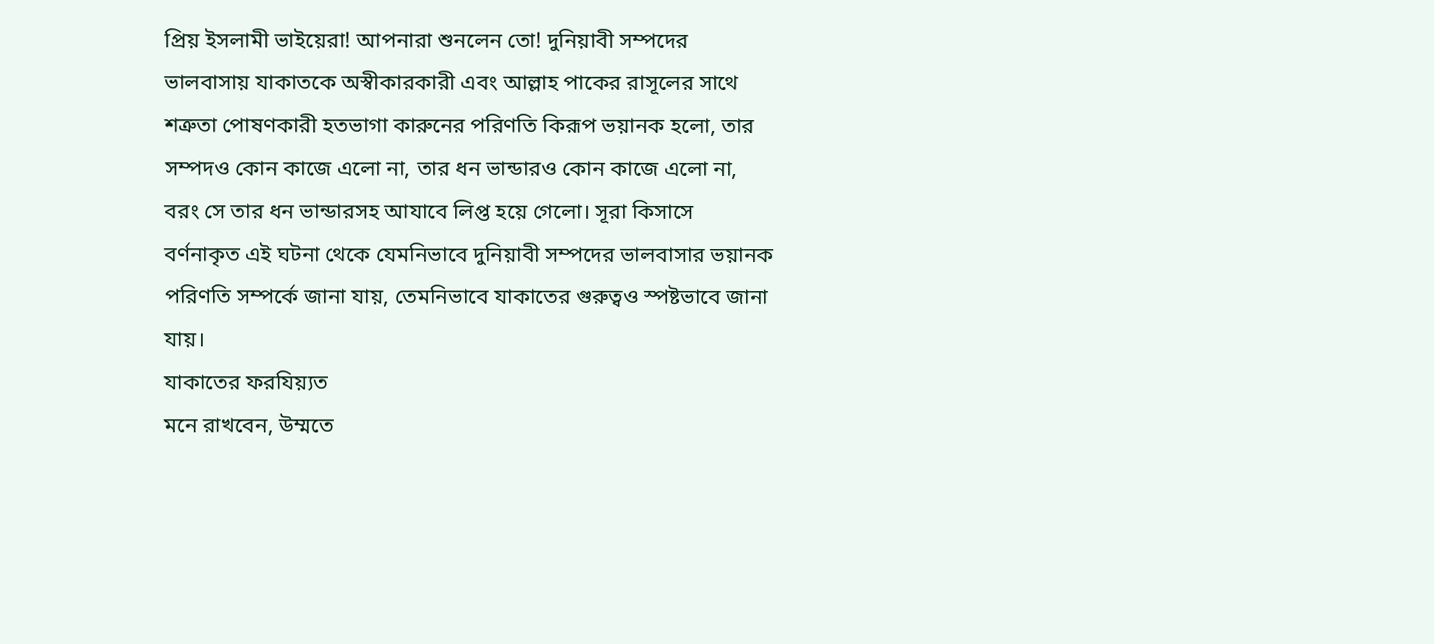প্রিয় ইসলামী ভাইয়েরা! আপনারা শুনলেন তো! দুনিয়াবী সম্পদের ভালবাসায় যাকাতকে অস্বীকারকারী এবং আল্লাহ পাকের রাসূলের সাথে শত্রুতা পোষণকারী হতভাগা কারুনের পরিণতি কিরূপ ভয়ানক হলো, তার সম্পদও কোন কাজে এলো না, তার ধন ভান্ডারও কোন কাজে এলো না, বরং সে তার ধন ভান্ডারসহ আযাবে লিপ্ত হয়ে গেলো। সূরা কিসাসে বর্ণনাকৃত এই ঘটনা থেকে যেমনিভাবে দুনিয়াবী সম্পদের ভালবাসার ভয়ানক পরিণতি সম্পর্কে জানা যায়, তেমনিভাবে যাকাতের গুরুত্বও স্পষ্টভাবে জানা যায়।
যাকাতের ফরযিয়্যত
মনে রাখবেন, উম্মতে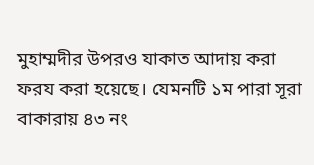মুহাম্মদীর উপরও যাকাত আদায় করা ফরয করা হয়েছে। যেমনটি ১ম পারা সূরা বাকারায় ৪৩ নং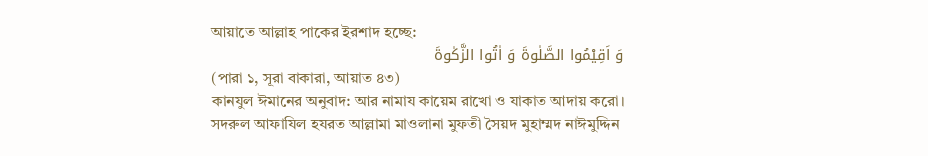আয়াতে আল্লাহ পাকের ইরশাদ হচ্ছে:
وَ اَقِیْمُوا الصَّلٰوةَ وَ اٰتُوا الزَّكٰوةَ
(পারা ১, সূরা বাকারা, আয়াত ৪৩)
কানযুল ঈমানের অনুবাদ: আর নামায কায়েম রাখো ও যাকাত আদায় করো।
সদরুল আফাযিল হযরত আল্লামা মাওলানা মুফতী সৈয়দ মুহাম্মদ নাঈমুদ্দিন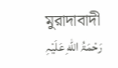মুরাদাবাদী رَحْمَۃُ اللهِ عَلَیْہِ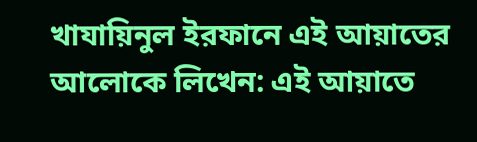খাযায়িনুল ইরফানে এই আয়াতের আলোকে লিখেন: এই আয়াতে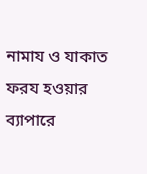নামায ও যাকাত ফরয হওয়ার ব্যাপারে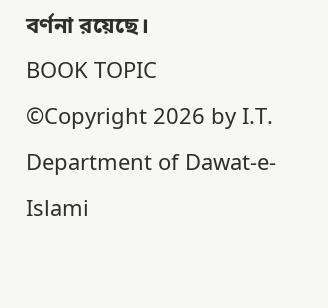বর্ণনা রয়েছে।
BOOK TOPIC
©Copyright 2026 by I.T. Department of Dawat-e-Islami